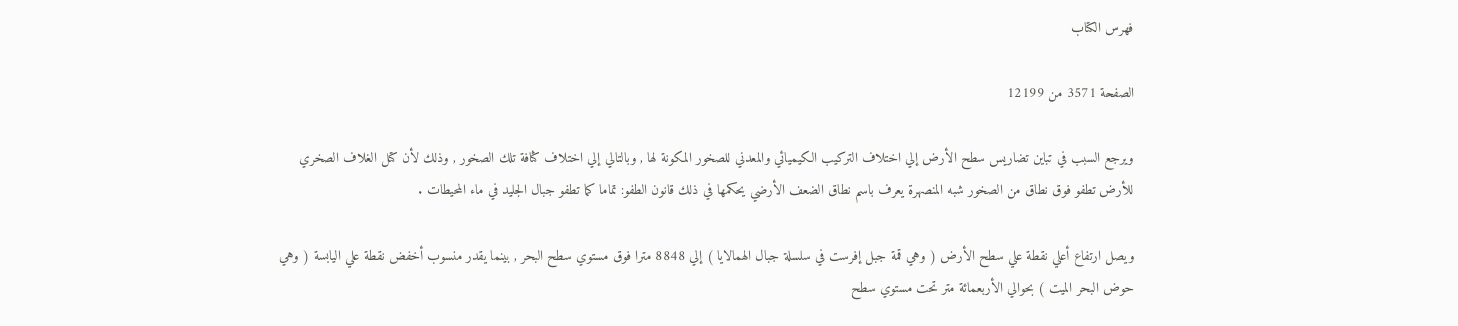فهرس الكتاب

الصفحة 3571 من 12199

ويرجع السبب في تباين تضاريس سطح الأرض إلي اختلاف التركيب الكيميائي والمعدني للصخور المكونة لها , وبالتالي إلي اختلاف كثافة تلك الصخور , وذلك لأن كتل الغلاف الصخري للأرض تطفو فوق نطاق من الصخور شبه المنصهرة يعرف باسم نطاق الضعف الأرضي يحكمها في ذلك قانون الطفو: تماما كما تطفو جبال الجليد في ماء المحيطات .

ويصل ارتفاع أعلي نقطة علي سطح الأرض ( وهي قمة جبل إفرست في سلسلة جبال الهمالايا ) إلي 8848 مترا فوق مستوي سطح البحر , بينما يقدر منسوب أخفض نقطة علي اليابسة ( وهي حوض البحر الميت ) بحوالي الأربعمائة متر تحت مستوي سطح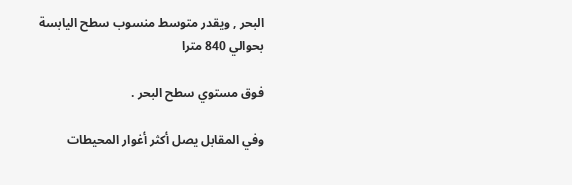البحر , ويقدر متوسط منسوب سطح اليابسة بحوالي 840 مترا

فوق مستوي سطح البحر .

وفي المقابل يصل أكثر أغوار المحيطات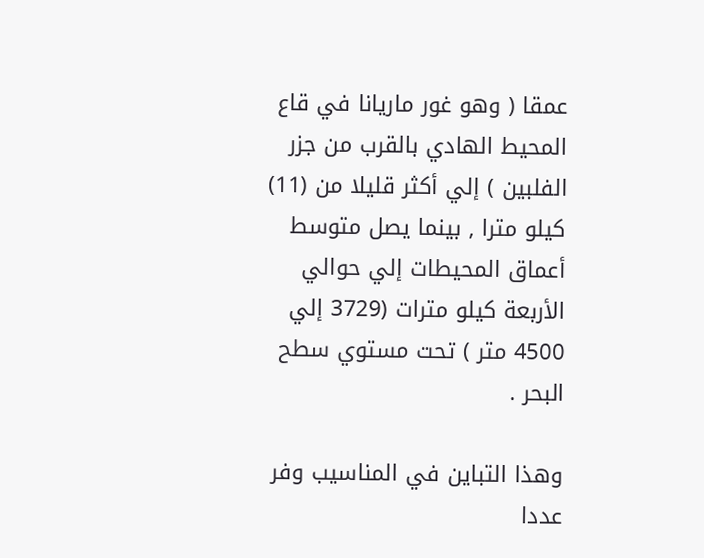عمقا ( وهو غور ماريانا في قاع المحيط الهادي بالقرب من جزر الفلبين ) إلي أكثر قليلا من (11) كيلو مترا , بينما يصل متوسط أعماق المحيطات إلي حوالي الأربعة كيلو مترات (3729 إلي 4500 متر ) تحت مستوي سطح البحر .

وهذا التباين في المناسيب وفر عددا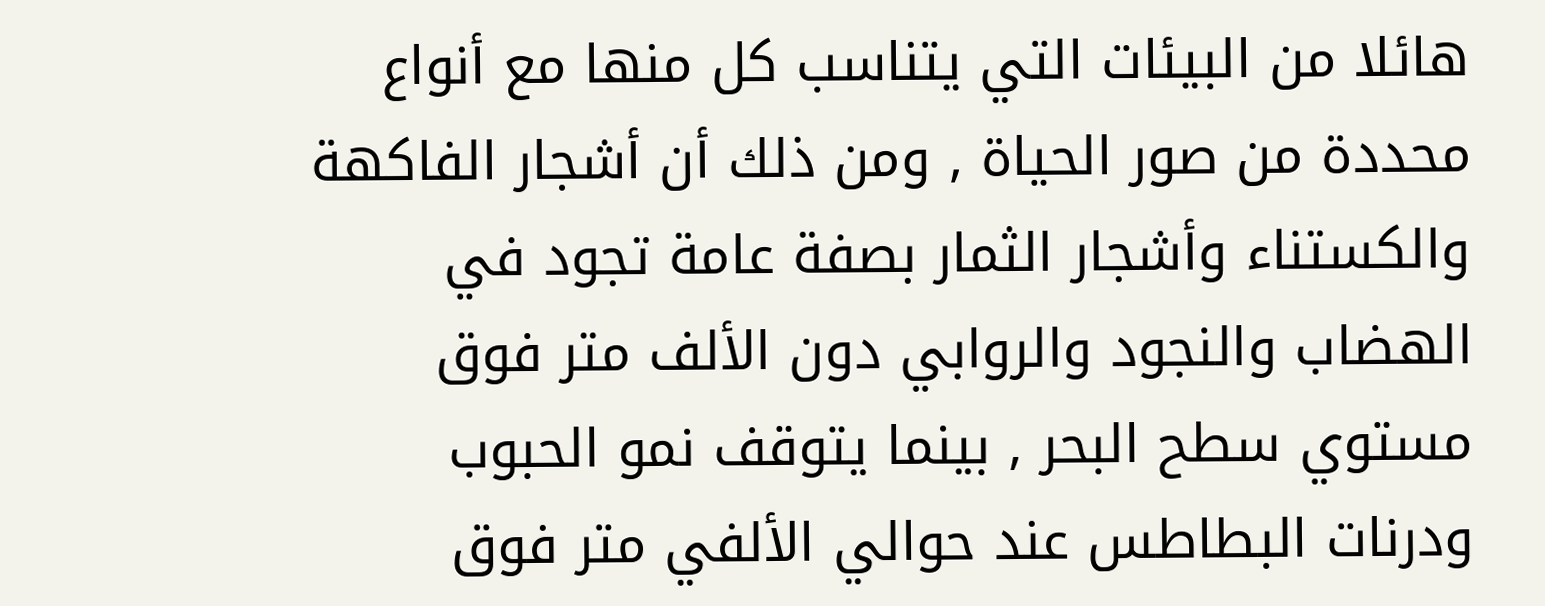هائلا من البيئات التي يتناسب كل منها مع أنواع محددة من صور الحياة , ومن ذلك أن أشجار الفاكهة والكستناء وأشجار الثمار بصفة عامة تجود في الهضاب والنجود والروابي دون الألف متر فوق مستوي سطح البحر , بينما يتوقف نمو الحبوب ودرنات البطاطس عند حوالي الألفي متر فوق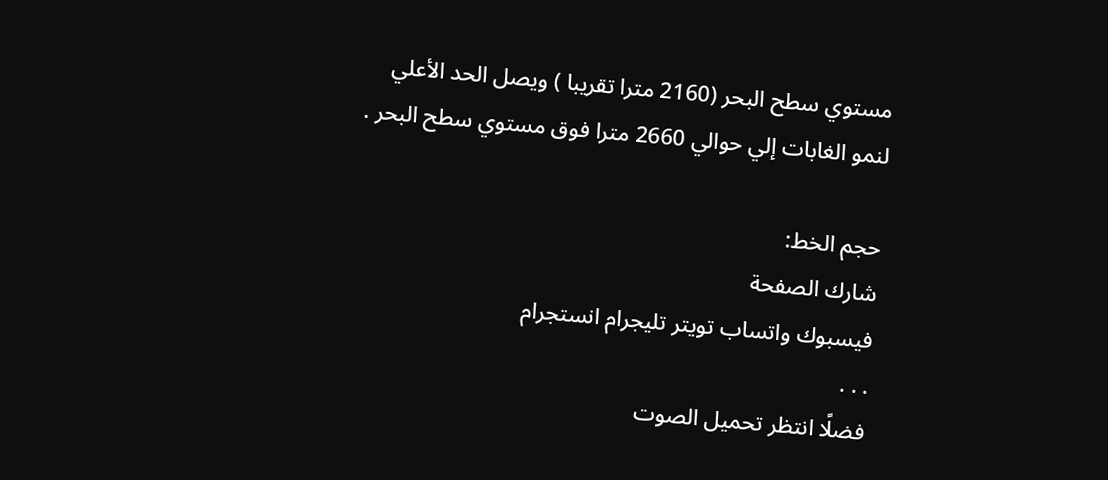مستوي سطح البحر (2160 مترا تقريبا ) ويصل الحد الأعلي لنمو الغابات إلي حوالي 2660 مترا فوق مستوي سطح البحر .

حجم الخط:
شارك الصفحة
فيسبوك واتساب تويتر تليجرام انستجرام
. . .
فضلًا انتظر تحميل الصوت